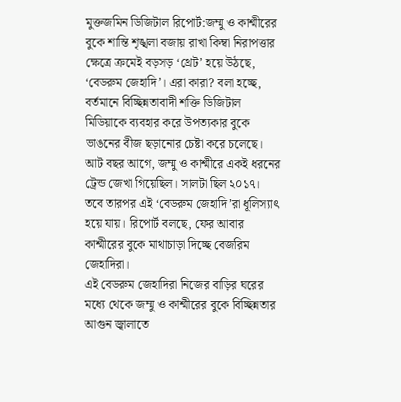মুক্তজমিন ডিজিটাল রিপোর্ট:জম্মু ও কাশ্মীরের বুকে শান্তি শৃঙ্খলা বজায় রাখা কিম্বা নিরাপত্তার ক্ষেত্রে ক্রমেই বড়সড় ‘থ্রেট’ হয়ে উঠছে, ‘বেডরুম জেহাদি’। এরা কারা? বলা হচ্ছে, বর্তমানে বিচ্ছিন্নতাবাদী শক্তি ডিজিটাল মিডিয়াকে ব্যবহার করে উপত্যকার বুকে ভাঙনের বীজ ছড়ানোর চেষ্টা করে চলেছে। আট বছর আগে, জম্মু ও কাশ্মীরে একই ধরনের ট্রেন্ড জেখা গিয়েছিল। সালটা ছিল ২০১৭। তবে তারপর এই ‘বেডরুম জেহাদি’রা ধূলিস্যাৎ হয়ে যায়। রিপোর্ট বলছে, ফের আবার কাশ্মীরের বুকে মাথাচাড়া দিচ্ছে বেজরিম জেহাদিরা।
এই বেডরুম জেহাদিরা নিজের বাড়ির ঘরের মধ্যে থেকে জম্মু ও কাশ্মীরের বুকে বিচ্ছিন্নতার আগুন জ্বালাতে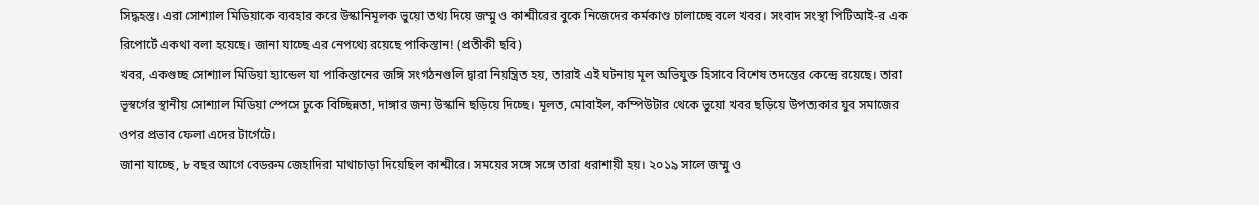সিদ্ধহস্ত। এরা সোশ্যাল মিডিয়াকে ব্যবহার করে উস্কানিমূলক ভুয়ো তথ্য দিয়ে জম্মু ও কাশ্মীরের বুকে নিজেদের কর্মকাণ্ড চালাচ্ছে বলে খবর। সংবাদ সংস্থা পিটিআই-র এক রিপোর্টে একথা বলা হয়েছে। জানা যাচ্ছে এর নেপথ্যে রয়েছে পাকিস্তান! (প্রতীকী ছবি)
খবর, একগুচ্ছ সোশ্যাল মিডিয়া হ্যান্ডেল যা পাকিস্তানের জঙ্গি সংগঠনগুলি দ্বারা নিয়ন্ত্রিত হয়, তারাই এই ঘটনায় মূল অভিযুক্ত হিসাবে বিশেষ তদন্তের কেন্দ্রে রয়েছে। তারা ভূস্বর্গের স্থানীয় সোশ্যাল মিডিয়া স্পেসে ঢুকে বিচ্ছিন্নতা, দাঙ্গার জন্য উস্কানি ছড়িয়ে দিচ্ছে। মূলত, মোবাইল, কম্পিউটার থেকে ভুয়ো খবর ছড়িয়ে উপত্যকার যুব সমাজের ওপর প্রভাব ফেলা এদের টার্গেটে।
জানা যাচ্ছে, ৮ বছর আগে বেডরুম জেহাদিরা মাথাচাড়া দিয়েছিল কাশ্মীরে। সময়ের সঙ্গে সঙ্গে তারা ধরাশায়ী হয়। ২০১৯ সালে জম্মু ও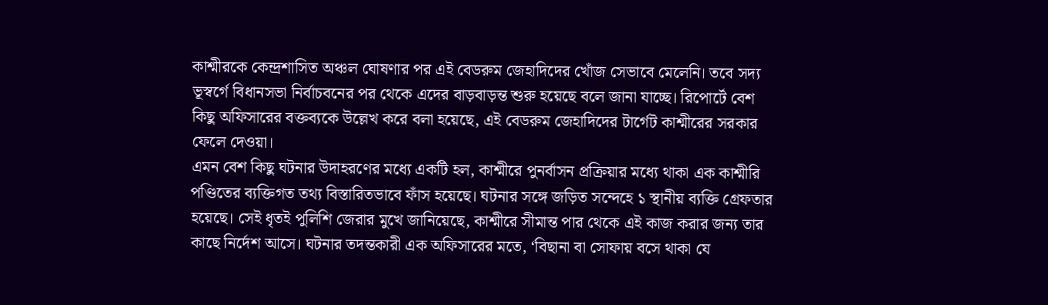কাশ্মীরকে কেন্দ্রশাসিত অঞ্চল ঘোষণার পর এই বেডরুম জেহাদিদের খোঁজ সেভাবে মেলেনি। তবে সদ্য ভূস্বর্গে বিধানসভা নির্বাচবনের পর থেকে এদের বাড়বাড়ন্ত শুরু হয়েছে বলে জানা যাচ্ছে। রিপোর্টে বেশ কিছু অফিসারের বক্তব্যকে উল্লেখ করে বলা হয়েছে, এই বেডরুম জেহাদিদের টার্গেট কাশ্মীরের সরকার ফেলে দেওয়া।
এমন বেশ কিছু ঘটনার উদাহরণের মধ্যে একটি হল, কাশ্মীরে পুনর্বাসন প্রক্রিয়ার মধ্যে থাকা এক কাশ্মীরি পণ্ডিতের ব্যক্তিগত তথ্য বিস্তারিতভাবে ফাঁস হয়েছে। ঘটনার সঙ্গে জড়িত সন্দেহে ১ স্থানীয় ব্যক্তি গ্রেফতার হয়েছে। সেই ধৃতই পুলিশি জেরার মুখে জানিয়েছে, কাশ্মীরে সীমান্ত পার থেকে এই কাজ করার জন্য তার কাছে নির্দেশ আসে। ঘটনার তদন্তকারী এক অফিসারের মতে, ‘বিছানা বা সোফায় বসে থাকা যে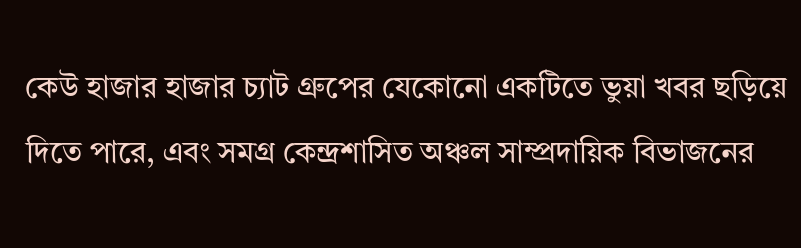কেউ হাজার হাজার চ্যাট গ্রুপের যেকোনো একটিতে ভুয়া খবর ছড়িয়ে দিতে পারে, এবং সমগ্র কেন্দ্রশাসিত অঞ্চল সাম্প্রদায়িক বিভাজনের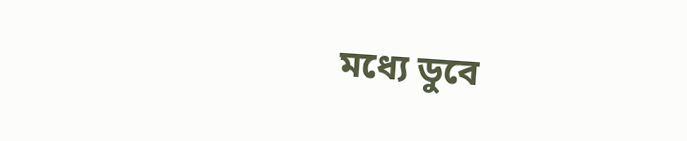মধ্যে ডুবে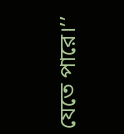যেতে পারে।’’